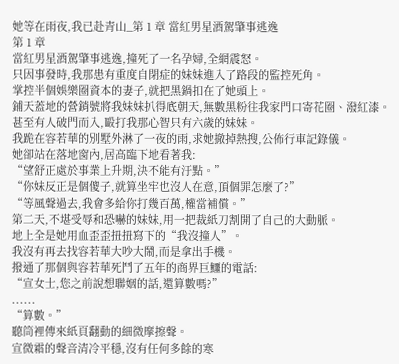她等在雨夜,我已赴青山_第 1 章 當紅男星酒駕肇事逃逸
第 1 章
當紅男星酒駕肇事逃逸,撞死了一名孕婦,全網震怒。
只因事發時,我那患有重度自閉症的妹妹進入了路段的監控死角。
掌控半個娛樂圈資本的妻子,就把黑鍋扣在了她頭上。
鋪天蓋地的營銷號將我妹妹扒得底朝天,無數黑粉往我家門口寄花圈、潑紅漆。
甚至有人破門而入,毆打我那心智只有六歲的妹妹。
我跪在容若華的別墅外淋了一夜的雨,求她撤掉熱搜,公佈行車記錄儀。
她卻站在落地窗內,居高臨下地看著我:
“望舒正處於事業上升期,決不能有汙點。”
“你妹反正是個傻子,就算坐牢也沒人在意,頂個罪怎麼了?”
“等風聲過去,我會多給你打幾百萬,權當補償。”
第二天,不堪受辱和恐嚇的妹妹,用一把裁紙刀割開了自己的大動脈。
地上全是她用血歪歪扭扭寫下的“我沒撞人”。
我沒有再去找容若華大吵大鬧,而是拿出手機。
撥通了那個與容若華死鬥了五年的商界巨鱷的電話:
“宣女士,您之前說想聯姻的話,還算數嗎?”
......
“算數。”
聽筒裡傳來紙頁翻動的細微摩擦聲。
宣微霜的聲音清冷平穩,沒有任何多餘的寒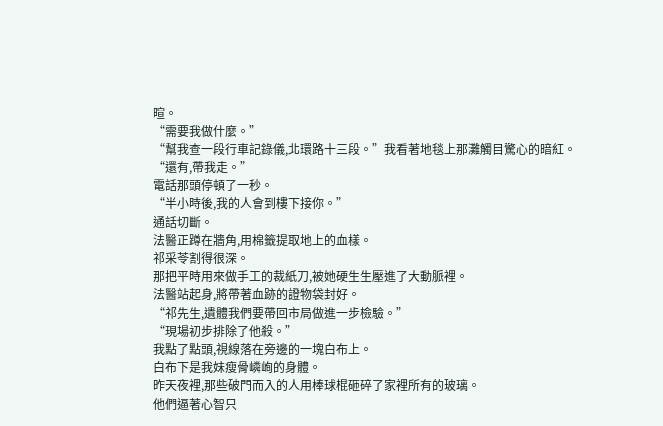暄。
“需要我做什麼。”
“幫我查一段行車記錄儀,北環路十三段。”我看著地毯上那灘觸目驚心的暗紅。
“還有,帶我走。”
電話那頭停頓了一秒。
“半小時後,我的人會到樓下接你。”
通話切斷。
法醫正蹲在牆角,用棉籤提取地上的血樣。
祁采苓割得很深。
那把平時用來做手工的裁紙刀,被她硬生生壓進了大動脈裡。
法醫站起身,將帶著血跡的證物袋封好。
“祁先生,遺體我們要帶回市局做進一步檢驗。”
“現場初步排除了他殺。”
我點了點頭,視線落在旁邊的一塊白布上。
白布下是我妹瘦骨嶙峋的身體。
昨天夜裡,那些破門而入的人用棒球棍砸碎了家裡所有的玻璃。
他們逼著心智只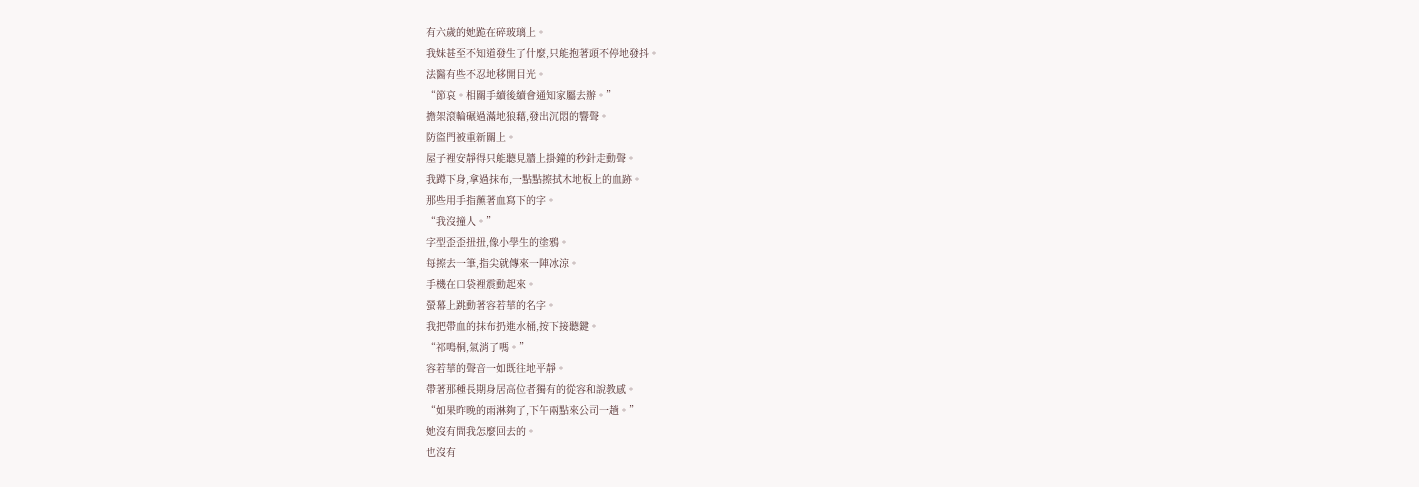有六歲的她跪在碎玻璃上。
我妹甚至不知道發生了什麼,只能抱著頭不停地發抖。
法醫有些不忍地移開目光。
“節哀。相關手續後續會通知家屬去辦。”
擔架滾輪碾過滿地狼藉,發出沉悶的響聲。
防盜門被重新關上。
屋子裡安靜得只能聽見牆上掛鐘的秒針走動聲。
我蹲下身,拿過抹布,一點點擦拭木地板上的血跡。
那些用手指蘸著血寫下的字。
“我沒撞人。”
字型歪歪扭扭,像小學生的塗鴉。
每擦去一筆,指尖就傳來一陣冰涼。
手機在口袋裡震動起來。
螢幕上跳動著容若華的名字。
我把帶血的抹布扔進水桶,按下接聽鍵。
“祁鳴桐,氣消了嗎。”
容若華的聲音一如既往地平靜。
帶著那種長期身居高位者獨有的從容和說教感。
“如果昨晚的雨淋夠了,下午兩點來公司一趟。”
她沒有問我怎麼回去的。
也沒有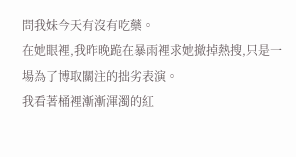問我妹今天有沒有吃藥。
在她眼裡,我昨晚跪在暴雨裡求她撤掉熱搜,只是一場為了博取關注的拙劣表演。
我看著桶裡漸漸渾濁的紅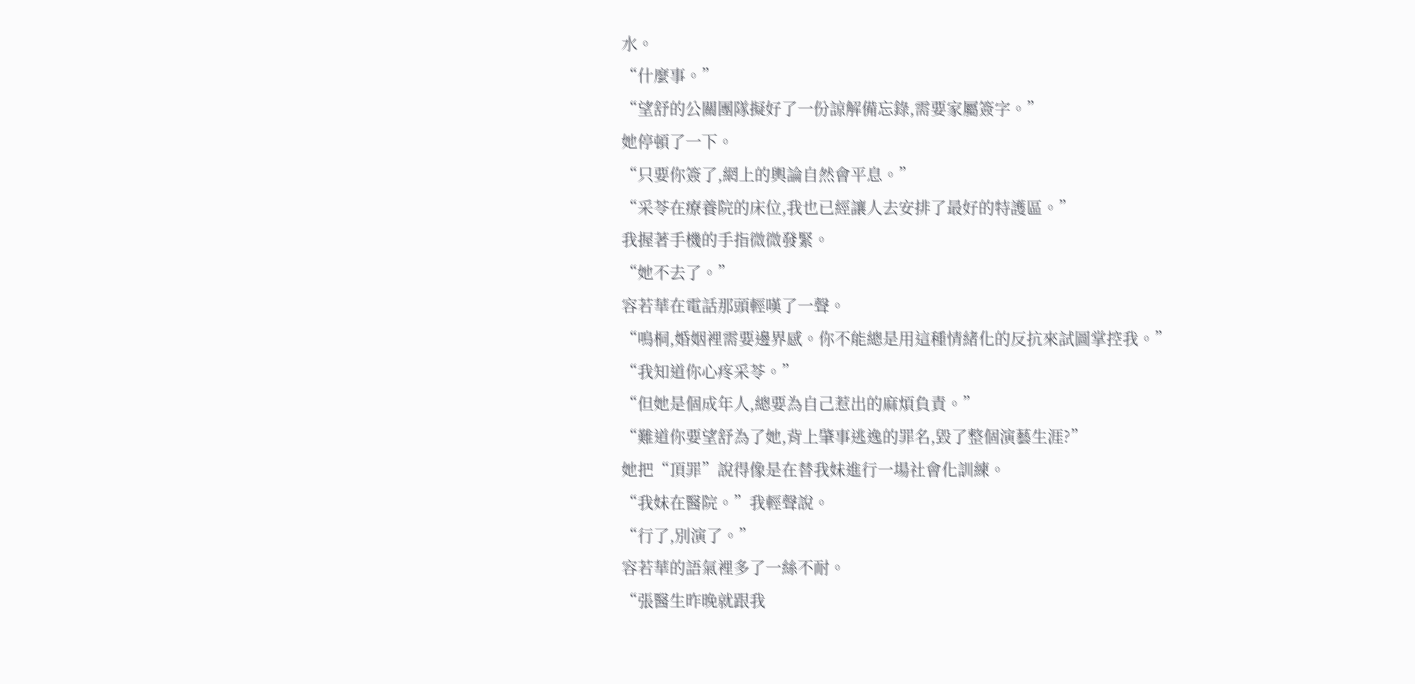水。
“什麼事。”
“望舒的公關團隊擬好了一份諒解備忘錄,需要家屬簽字。”
她停頓了一下。
“只要你簽了,網上的輿論自然會平息。”
“采苓在療養院的床位,我也已經讓人去安排了最好的特護區。”
我握著手機的手指微微發緊。
“她不去了。”
容若華在電話那頭輕嘆了一聲。
“鳴桐,婚姻裡需要邊界感。你不能總是用這種情緒化的反抗來試圖掌控我。”
“我知道你心疼采苓。”
“但她是個成年人,總要為自己惹出的麻煩負責。”
“難道你要望舒為了她,背上肇事逃逸的罪名,毀了整個演藝生涯?”
她把“頂罪”說得像是在替我妹進行一場社會化訓練。
“我妹在醫院。”我輕聲說。
“行了,別演了。”
容若華的語氣裡多了一絲不耐。
“張醫生昨晚就跟我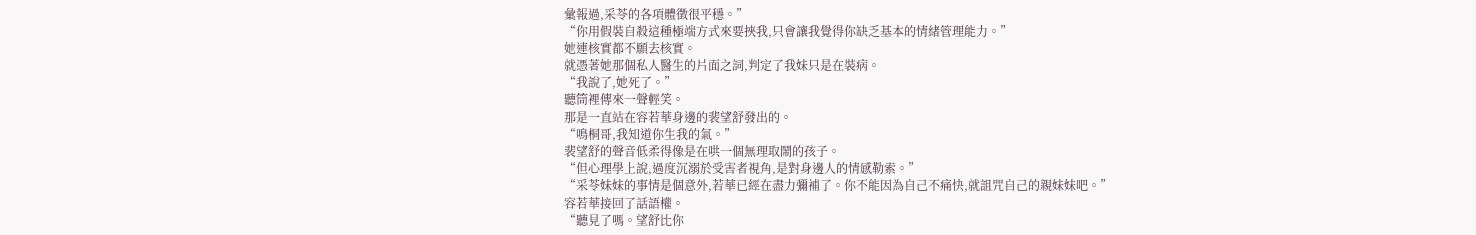彙報過,采苓的各項體徵很平穩。”
“你用假裝自殺這種極端方式來要挾我,只會讓我覺得你缺乏基本的情緒管理能力。”
她連核實都不願去核實。
就憑著她那個私人醫生的片面之詞,判定了我妹只是在裝病。
“我說了,她死了。”
聽筒裡傳來一聲輕笑。
那是一直站在容若華身邊的裴望舒發出的。
“鳴桐哥,我知道你生我的氣。”
裴望舒的聲音低柔得像是在哄一個無理取鬧的孩子。
“但心理學上說,過度沉溺於受害者視角,是對身邊人的情感勒索。”
“采苓妹妹的事情是個意外,若華已經在盡力彌補了。你不能因為自己不痛快,就詛咒自己的親妹妹吧。”
容若華接回了話語權。
“聽見了嗎。望舒比你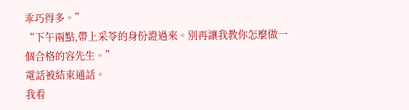乖巧得多。”
“下午兩點,帶上采苓的身份證過來。別再讓我教你怎麼做一個合格的容先生。”
電話被結束通話。
我看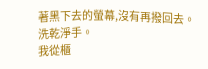著黑下去的螢幕,沒有再撥回去。
洗乾淨手。
我從櫃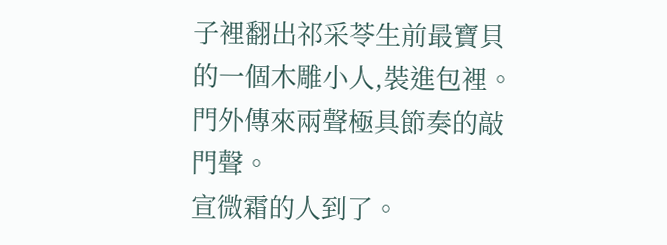子裡翻出祁采苓生前最寶貝的一個木雕小人,裝進包裡。
門外傳來兩聲極具節奏的敲門聲。
宣微霜的人到了。